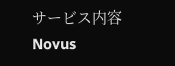サービス内容
Novus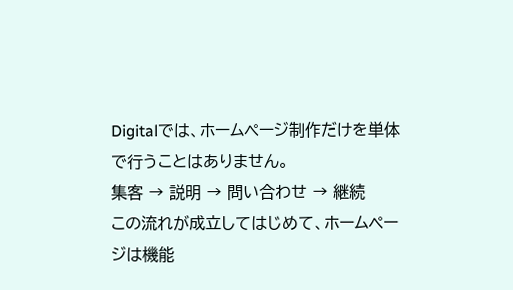Digitalでは、ホームページ制作だけを単体で行うことはありません。
集客 → 説明 → 問い合わせ → 継続
この流れが成立してはじめて、ホームページは機能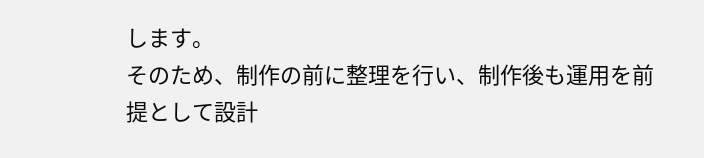します。
そのため、制作の前に整理を行い、制作後も運用を前提として設計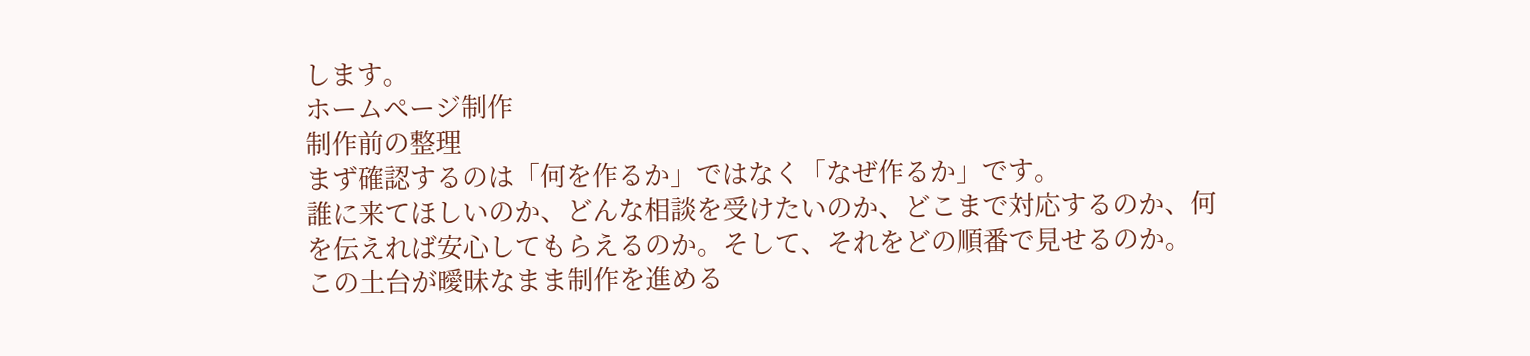します。
ホームページ制作
制作前の整理
まず確認するのは「何を作るか」ではなく「なぜ作るか」です。
誰に来てほしいのか、どんな相談を受けたいのか、どこまで対応するのか、何を伝えれば安心してもらえるのか。そして、それをどの順番で見せるのか。
この土台が曖昧なまま制作を進める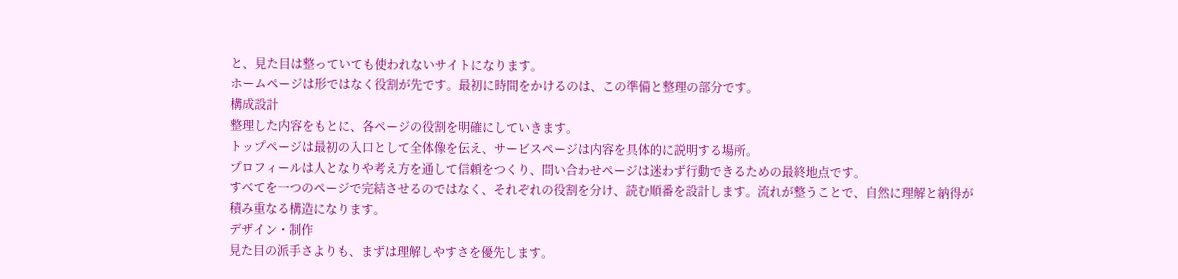と、見た目は整っていても使われないサイトになります。
ホームページは形ではなく役割が先です。最初に時間をかけるのは、この準備と整理の部分です。
構成設計
整理した内容をもとに、各ページの役割を明確にしていきます。
トップページは最初の入口として全体像を伝え、サービスページは内容を具体的に説明する場所。
プロフィールは人となりや考え方を通して信頼をつくり、問い合わせページは迷わず行動できるための最終地点です。
すべてを一つのページで完結させるのではなく、それぞれの役割を分け、読む順番を設計します。流れが整うことで、自然に理解と納得が積み重なる構造になります。
デザイン・制作
見た目の派手さよりも、まずは理解しやすさを優先します。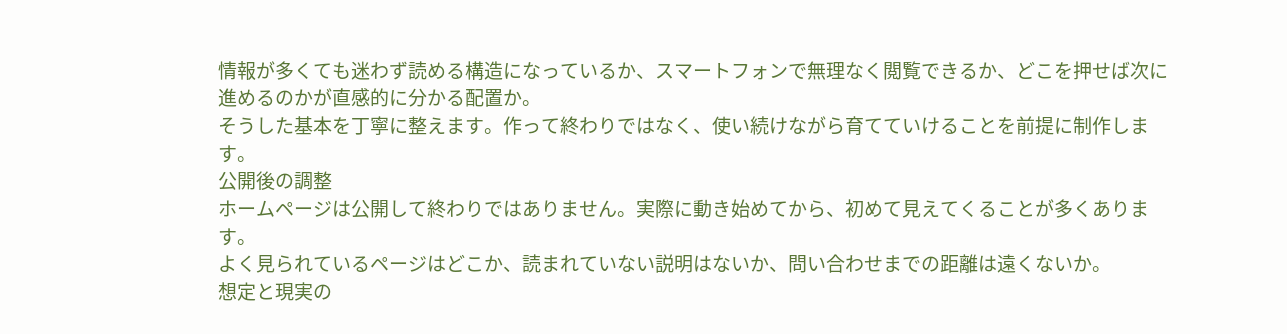情報が多くても迷わず読める構造になっているか、スマートフォンで無理なく閲覧できるか、どこを押せば次に進めるのかが直感的に分かる配置か。
そうした基本を丁寧に整えます。作って終わりではなく、使い続けながら育てていけることを前提に制作します。
公開後の調整
ホームページは公開して終わりではありません。実際に動き始めてから、初めて見えてくることが多くあります。
よく見られているページはどこか、読まれていない説明はないか、問い合わせまでの距離は遠くないか。
想定と現実の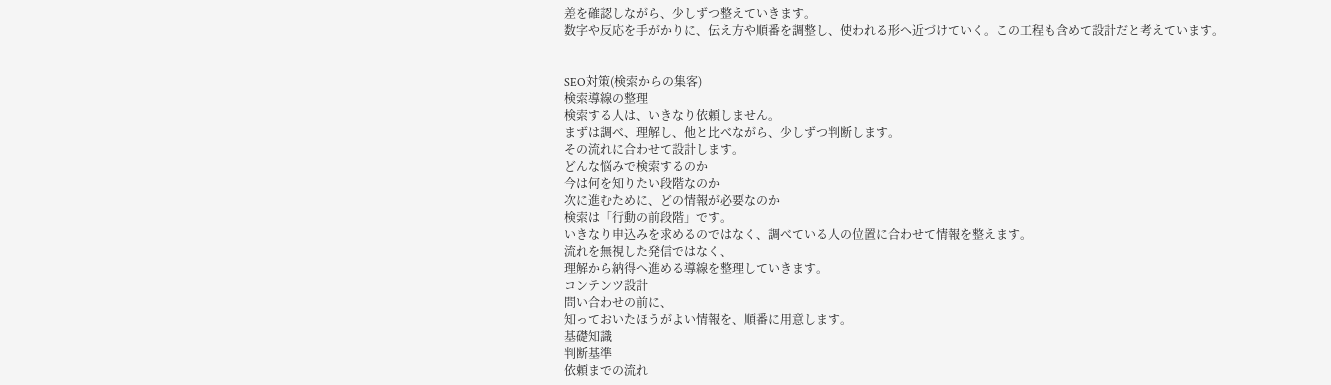差を確認しながら、少しずつ整えていきます。
数字や反応を手がかりに、伝え方や順番を調整し、使われる形へ近づけていく。この工程も含めて設計だと考えています。


SEO対策(検索からの集客)
検索導線の整理
検索する人は、いきなり依頼しません。
まずは調べ、理解し、他と比べながら、少しずつ判断します。
その流れに合わせて設計します。
どんな悩みで検索するのか
今は何を知りたい段階なのか
次に進むために、どの情報が必要なのか
検索は「行動の前段階」です。
いきなり申込みを求めるのではなく、調べている人の位置に合わせて情報を整えます。
流れを無視した発信ではなく、
理解から納得へ進める導線を整理していきます。
コンテンツ設計
問い合わせの前に、
知っておいたほうがよい情報を、順番に用意します。
基礎知識
判断基準
依頼までの流れ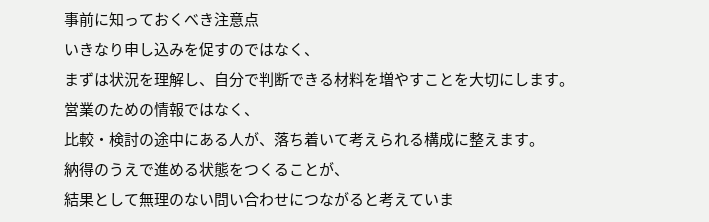事前に知っておくべき注意点
いきなり申し込みを促すのではなく、
まずは状況を理解し、自分で判断できる材料を増やすことを大切にします。
営業のための情報ではなく、
比較・検討の途中にある人が、落ち着いて考えられる構成に整えます。
納得のうえで進める状態をつくることが、
結果として無理のない問い合わせにつながると考えていま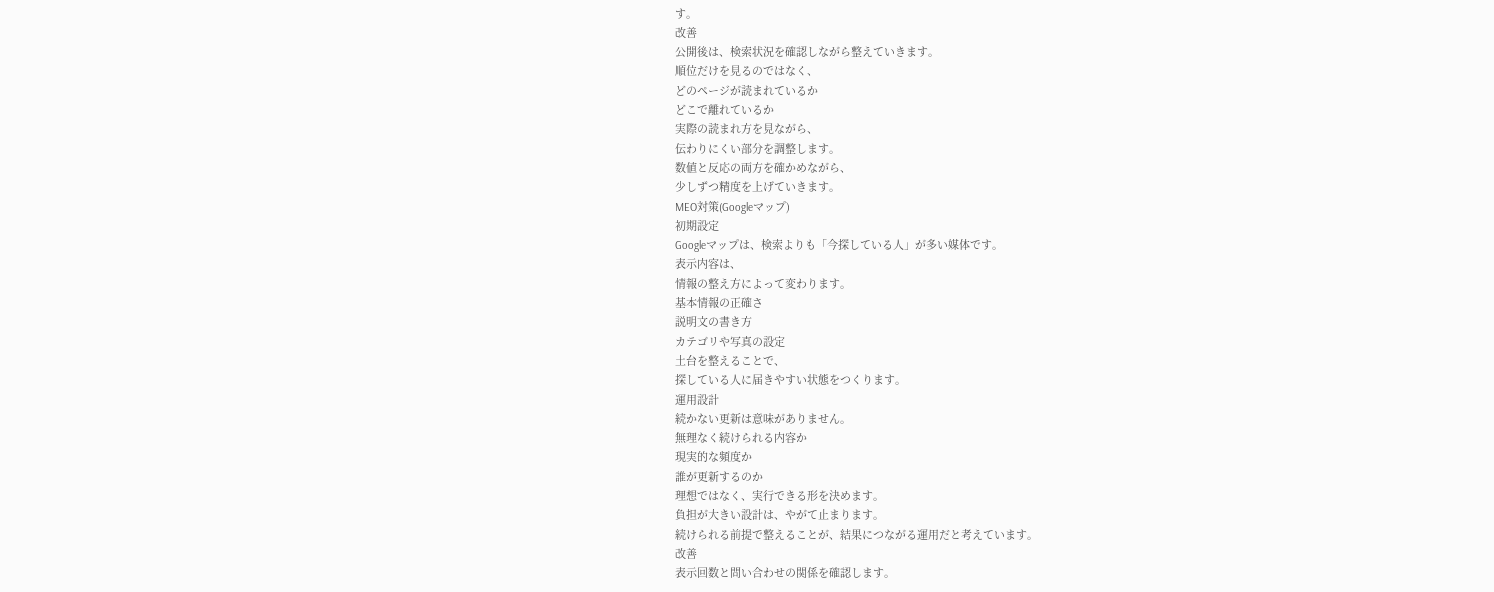す。
改善
公開後は、検索状況を確認しながら整えていきます。
順位だけを見るのではなく、
どのページが読まれているか
どこで離れているか
実際の読まれ方を見ながら、
伝わりにくい部分を調整します。
数値と反応の両方を確かめながら、
少しずつ精度を上げていきます。
MEO対策(Googleマップ)
初期設定
Googleマップは、検索よりも「今探している人」が多い媒体です。
表示内容は、
情報の整え方によって変わります。
基本情報の正確さ
説明文の書き方
カテゴリや写真の設定
土台を整えることで、
探している人に届きやすい状態をつくります。
運用設計
続かない更新は意味がありません。
無理なく続けられる内容か
現実的な頻度か
誰が更新するのか
理想ではなく、実行できる形を決めます。
負担が大きい設計は、やがて止まります。
続けられる前提で整えることが、結果につながる運用だと考えています。
改善
表示回数と問い合わせの関係を確認します。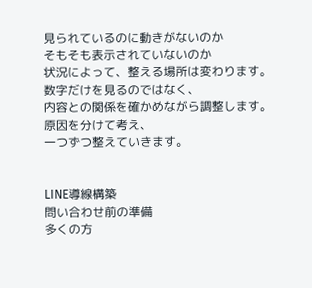見られているのに動きがないのか
そもそも表示されていないのか
状況によって、整える場所は変わります。
数字だけを見るのではなく、
内容との関係を確かめながら調整します。
原因を分けて考え、
一つずつ整えていきます。


LINE導線構築
問い合わせ前の準備
多くの方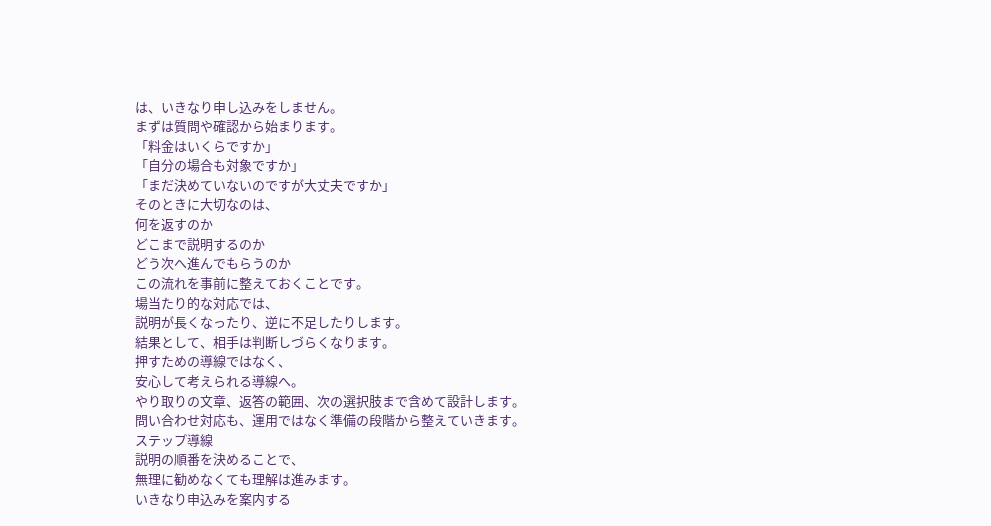は、いきなり申し込みをしません。
まずは質問や確認から始まります。
「料金はいくらですか」
「自分の場合も対象ですか」
「まだ決めていないのですが大丈夫ですか」
そのときに大切なのは、
何を返すのか
どこまで説明するのか
どう次へ進んでもらうのか
この流れを事前に整えておくことです。
場当たり的な対応では、
説明が長くなったり、逆に不足したりします。
結果として、相手は判断しづらくなります。
押すための導線ではなく、
安心して考えられる導線へ。
やり取りの文章、返答の範囲、次の選択肢まで含めて設計します。
問い合わせ対応も、運用ではなく準備の段階から整えていきます。
ステップ導線
説明の順番を決めることで、
無理に勧めなくても理解は進みます。
いきなり申込みを案内する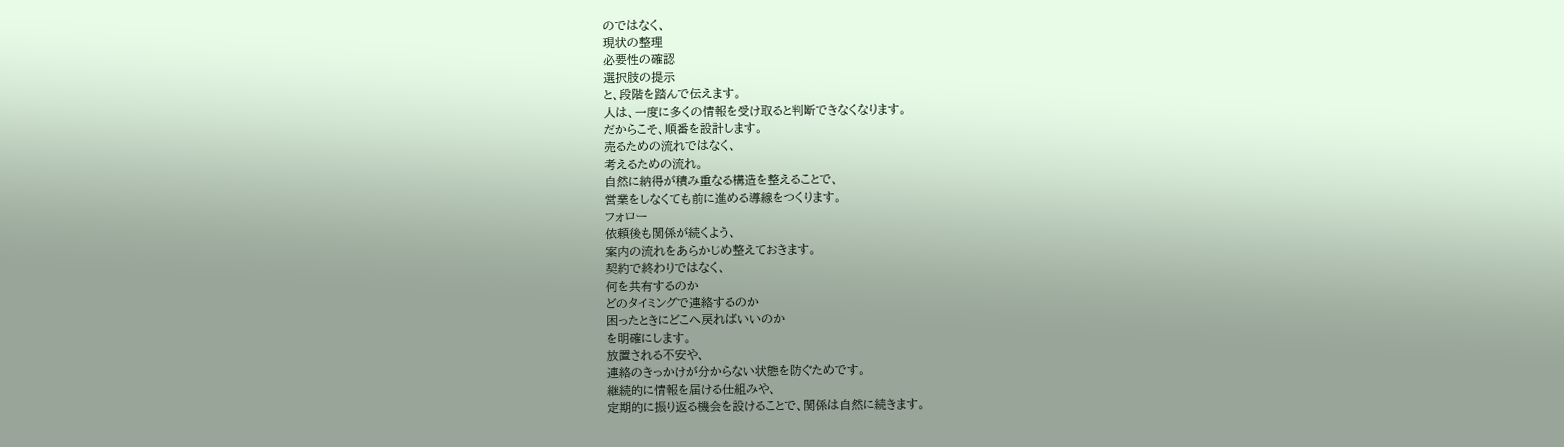のではなく、
現状の整理
必要性の確認
選択肢の提示
と、段階を踏んで伝えます。
人は、一度に多くの情報を受け取ると判断できなくなります。
だからこそ、順番を設計します。
売るための流れではなく、
考えるための流れ。
自然に納得が積み重なる構造を整えることで、
営業をしなくても前に進める導線をつくります。
フォロー
依頼後も関係が続くよう、
案内の流れをあらかじめ整えておきます。
契約で終わりではなく、
何を共有するのか
どのタイミングで連絡するのか
困ったときにどこへ戻ればいいのか
を明確にします。
放置される不安や、
連絡のきっかけが分からない状態を防ぐためです。
継続的に情報を届ける仕組みや、
定期的に振り返る機会を設けることで、関係は自然に続きます。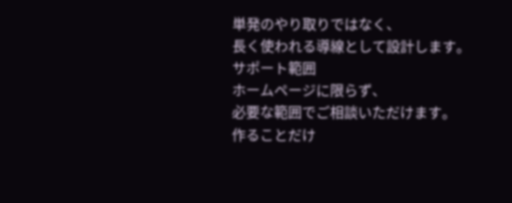単発のやり取りではなく、
長く使われる導線として設計します。
サポート範囲
ホームページに限らず、
必要な範囲でご相談いただけます。
作ることだけ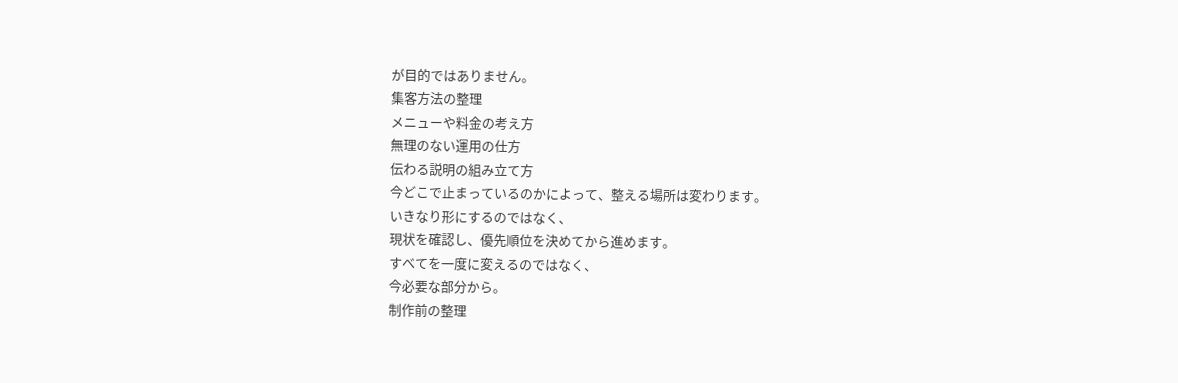が目的ではありません。
集客方法の整理
メニューや料金の考え方
無理のない運用の仕方
伝わる説明の組み立て方
今どこで止まっているのかによって、整える場所は変わります。
いきなり形にするのではなく、
現状を確認し、優先順位を決めてから進めます。
すべてを一度に変えるのではなく、
今必要な部分から。
制作前の整理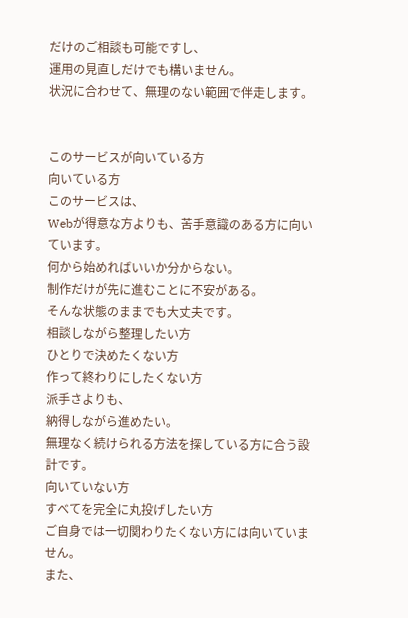だけのご相談も可能ですし、
運用の見直しだけでも構いません。
状況に合わせて、無理のない範囲で伴走します。


このサービスが向いている方
向いている方
このサービスは、
Webが得意な方よりも、苦手意識のある方に向いています。
何から始めればいいか分からない。
制作だけが先に進むことに不安がある。
そんな状態のままでも大丈夫です。
相談しながら整理したい方
ひとりで決めたくない方
作って終わりにしたくない方
派手さよりも、
納得しながら進めたい。
無理なく続けられる方法を探している方に合う設計です。
向いていない方
すべてを完全に丸投げしたい方
ご自身では一切関わりたくない方には向いていません。
また、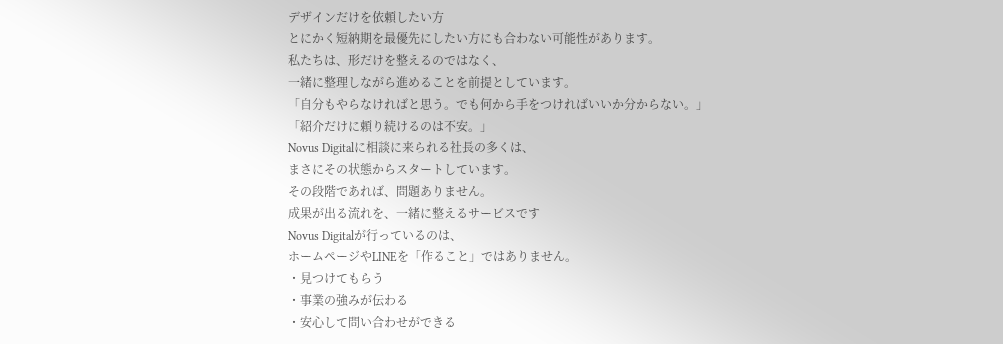デザインだけを依頼したい方
とにかく短納期を最優先にしたい方にも合わない可能性があります。
私たちは、形だけを整えるのではなく、
一緒に整理しながら進めることを前提としています。
「自分もやらなければと思う。でも何から手をつければいいか分からない。」
「紹介だけに頼り続けるのは不安。」
Novus Digitalに相談に来られる社長の多くは、
まさにその状態からスタートしています。
その段階であれば、問題ありません。
成果が出る流れを、一緒に整えるサービスです
Novus Digitalが行っているのは、
ホームページやLINEを「作ること」ではありません。
・見つけてもらう
・事業の強みが伝わる
・安心して問い合わせができる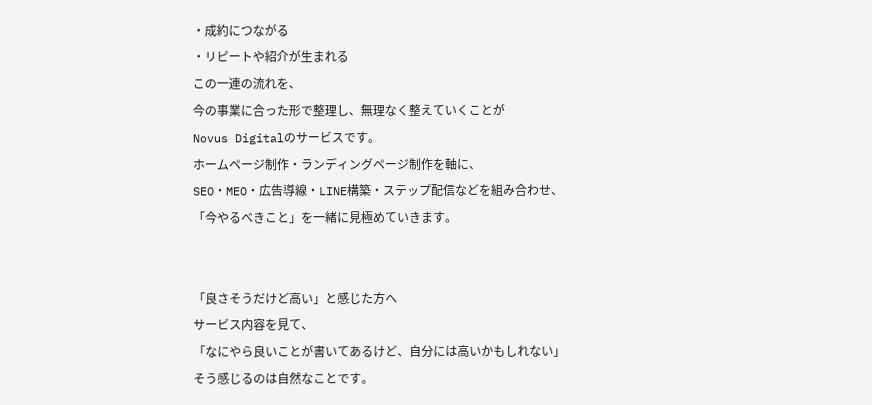・成約につながる
・リピートや紹介が生まれる
この一連の流れを、
今の事業に合った形で整理し、無理なく整えていくことが
Novus Digitalのサービスです。
ホームページ制作・ランディングページ制作を軸に、
SEO・MEO・広告導線・LINE構築・ステップ配信などを組み合わせ、
「今やるべきこと」を一緒に見極めていきます。


「良さそうだけど高い」と感じた方へ
サービス内容を見て、
「なにやら良いことが書いてあるけど、自分には高いかもしれない」
そう感じるのは自然なことです。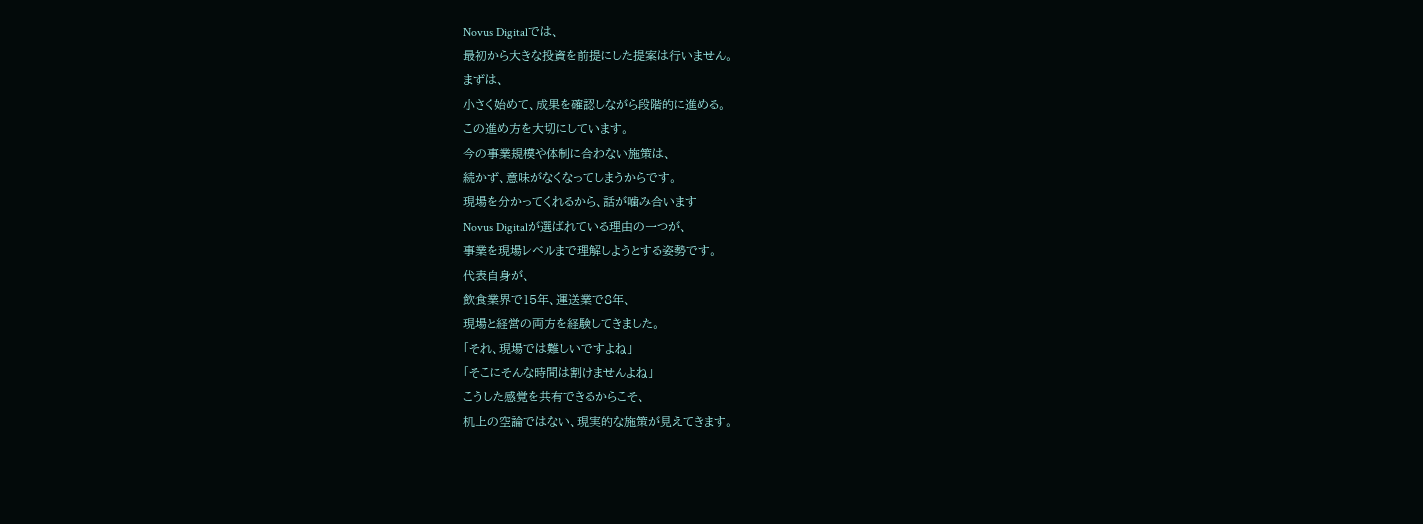Novus Digitalでは、
最初から大きな投資を前提にした提案は行いません。
まずは、
小さく始めて、成果を確認しながら段階的に進める。
この進め方を大切にしています。
今の事業規模や体制に合わない施策は、
続かず、意味がなくなってしまうからです。
現場を分かってくれるから、話が噛み合います
Novus Digitalが選ばれている理由の一つが、
事業を現場レベルまで理解しようとする姿勢です。
代表自身が、
飲食業界で15年、運送業で8年、
現場と経営の両方を経験してきました。
「それ、現場では難しいですよね」
「そこにそんな時間は割けませんよね」
こうした感覚を共有できるからこそ、
机上の空論ではない、現実的な施策が見えてきます。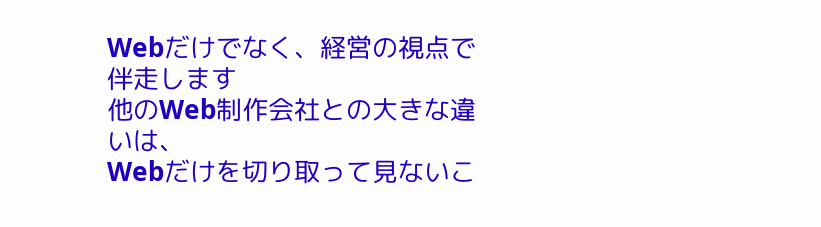Webだけでなく、経営の視点で伴走します
他のWeb制作会社との大きな違いは、
Webだけを切り取って見ないこ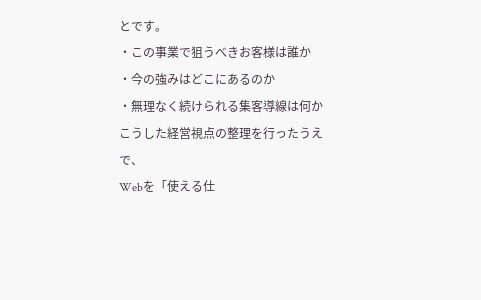とです。
・この事業で狙うべきお客様は誰か
・今の強みはどこにあるのか
・無理なく続けられる集客導線は何か
こうした経営視点の整理を行ったうえで、
Webを「使える仕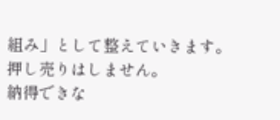組み」として整えていきます。
押し売りはしません。
納得できな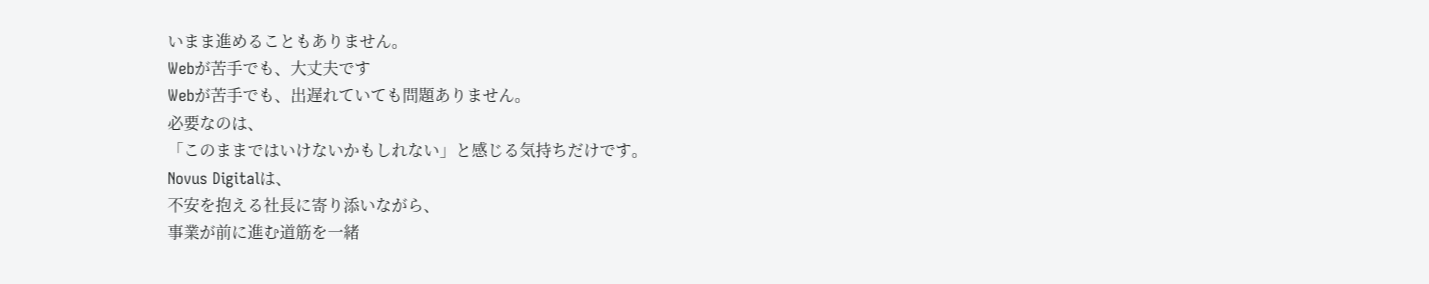いまま進めることもありません。
Webが苦手でも、大丈夫です
Webが苦手でも、出遅れていても問題ありません。
必要なのは、
「このままではいけないかもしれない」と感じる気持ちだけです。
Novus Digitalは、
不安を抱える社長に寄り添いながら、
事業が前に進む道筋を一緒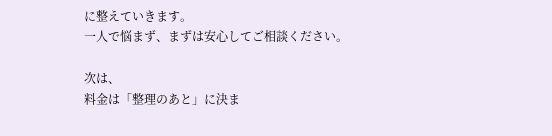に整えていきます。
一人で悩まず、まずは安心してご相談ください。

次は、
料金は「整理のあと」に決ま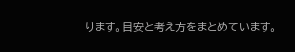ります。目安と考え方をまとめています。